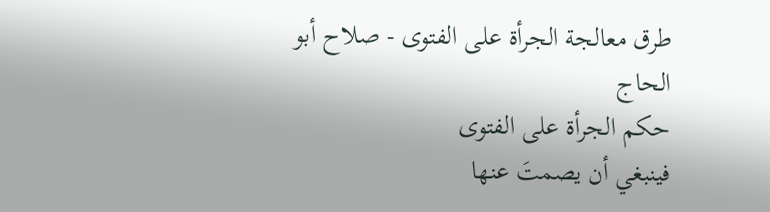طرق معالجة الجرأة على الفتوى - صلاح أبو الحاج
حكم الجرأة على الفتوى
فينبغي أن يصمتَ عنها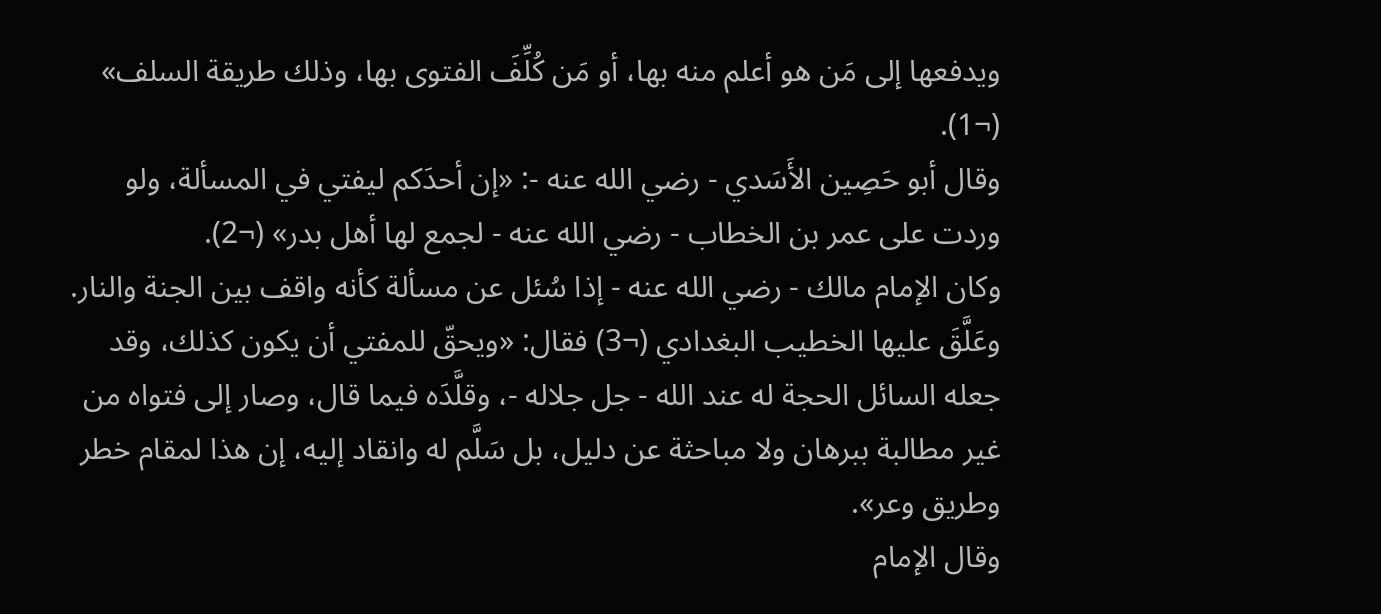ويدفعها إلى مَن هو أعلم منه بها، أو مَن كُلِّفَ الفتوى بها، وذلك طريقة السلف» (¬1).
وقال أبو حَصِين الأَسَدي - رضي الله عنه -: «إن أحدَكم ليفتي في المسألة، ولو وردت على عمر بن الخطاب - رضي الله عنه - لجمع لها أهل بدر» (¬2).
وكان الإمام مالك - رضي الله عنه - إذا سُئل عن مسألة كأنه واقف بين الجنة والنار. وعَلَّقَ عليها الخطيب البغدادي (¬3) فقال: «ويحقّ للمفتي أن يكون كذلك، وقد جعله السائل الحجة له عند الله - جل جلاله -، وقلَّدَه فيما قال، وصار إلى فتواه من غير مطالبة ببرهان ولا مباحثة عن دليل، بل سَلَّم له وانقاد إليه، إن هذا لمقام خطر وطريق وعر».
وقال الإمام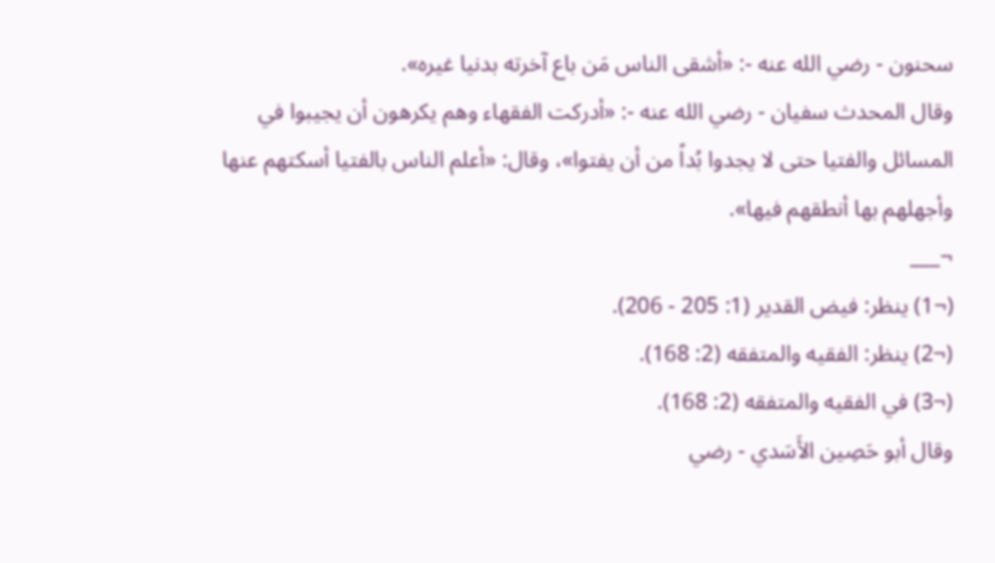سحنون - رضي الله عنه -: «أشقى الناس مَن باع آخرته بدنيا غيره».
وقال المحدث سفيان - رضي الله عنه -: «أدركت الفقهاء وهم يكرهون أن يجيبوا في المسائل والفتيا حتى لا يجدوا بُداً من أن يفتوا»، وقال: «أعلم الناس بالفتيا أسكتهم عنها وأجهلهم بها أنطقهم فيها».
¬___
(¬1) ينظر: فيض القدير (1: 205 - 206).
(¬2) ينظر: الفقيه والمتفقه (2: 168).
(¬3) في الفقيه والمتفقه (2: 168).
وقال أبو حَصِين الأَسَدي - رضي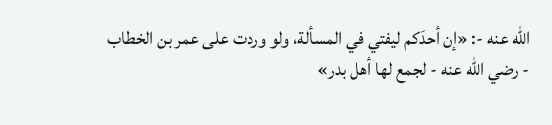الله عنه -: «إن أحدَكم ليفتي في المسألة، ولو وردت على عمر بن الخطاب - رضي الله عنه - لجمع لها أهل بدر»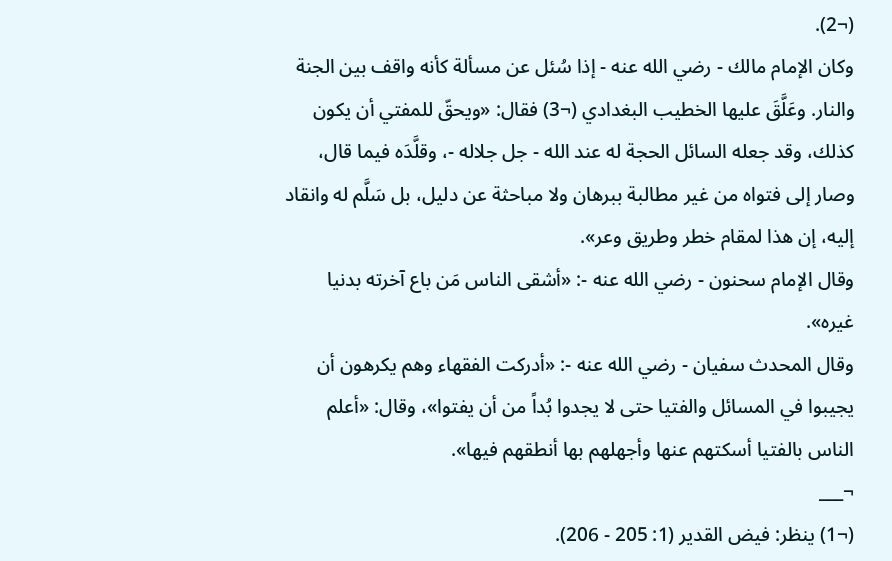(¬2).
وكان الإمام مالك - رضي الله عنه - إذا سُئل عن مسألة كأنه واقف بين الجنة والنار. وعَلَّقَ عليها الخطيب البغدادي (¬3) فقال: «ويحقّ للمفتي أن يكون كذلك، وقد جعله السائل الحجة له عند الله - جل جلاله -، وقلَّدَه فيما قال، وصار إلى فتواه من غير مطالبة ببرهان ولا مباحثة عن دليل، بل سَلَّم له وانقاد إليه، إن هذا لمقام خطر وطريق وعر».
وقال الإمام سحنون - رضي الله عنه -: «أشقى الناس مَن باع آخرته بدنيا غيره».
وقال المحدث سفيان - رضي الله عنه -: «أدركت الفقهاء وهم يكرهون أن يجيبوا في المسائل والفتيا حتى لا يجدوا بُداً من أن يفتوا»، وقال: «أعلم الناس بالفتيا أسكتهم عنها وأجهلهم بها أنطقهم فيها».
¬___
(¬1) ينظر: فيض القدير (1: 205 - 206).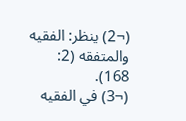(¬2) ينظر: الفقيه والمتفقه (2: 168).
(¬3) في الفقيه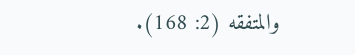والمتفقه (2: 168).